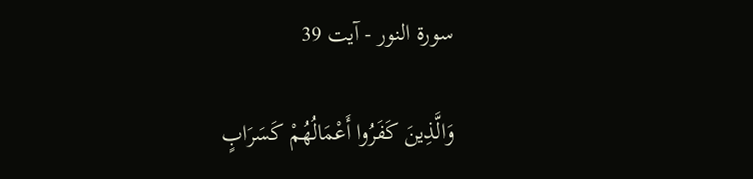سورة النور - آیت 39

وَالَّذِينَ كَفَرُوا أَعْمَالُهُمْ كَسَرَابٍ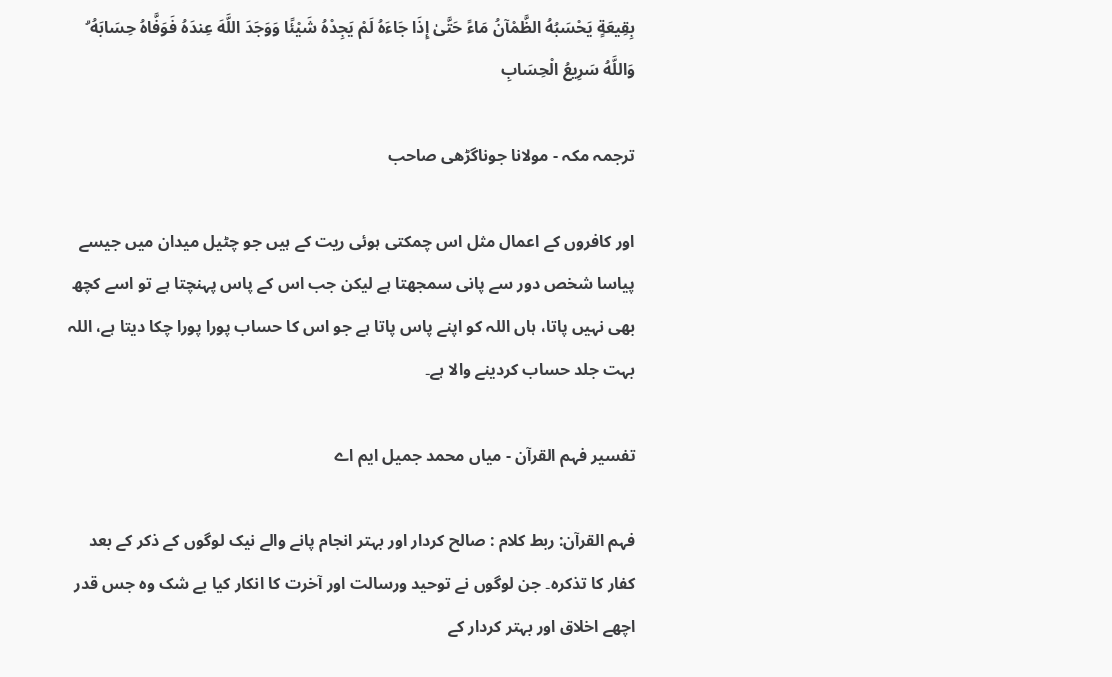بِقِيعَةٍ يَحْسَبُهُ الظَّمْآنُ مَاءً حَتَّىٰ إِذَا جَاءَهُ لَمْ يَجِدْهُ شَيْئًا وَوَجَدَ اللَّهَ عِندَهُ فَوَفَّاهُ حِسَابَهُ ۗ وَاللَّهُ سَرِيعُ الْحِسَابِ

ترجمہ مکہ - مولانا جوناگڑھی صاحب

اور کافروں کے اعمال مثل اس چمکتی ہوئی ریت کے ہیں جو چٹیل میدان میں جیسے پیاسا شخص دور سے پانی سمجھتا ہے لیکن جب اس کے پاس پہنچتا ہے تو اسے کچھ بھی نہیں پاتا، ہاں اللہ کو اپنے پاس پاتا ہے جو اس کا حساب پورا پورا چکا دیتا ہے، اللہ بہت جلد حساب کردینے والا ہے۔

تفسیر فہم القرآن - میاں محمد جمیل ایم اے

فہم القرآن: ربط کلام : صالح کردار اور بہتر انجام پانے والے نیک لوگوں کے ذکر کے بعد کفار کا تذکرہ۔ جن لوگوں نے توحید ورسالت اور آخرت کا انکار کیا بے شک وہ جس قدر اچھے اخلاق اور بہتر کردار کے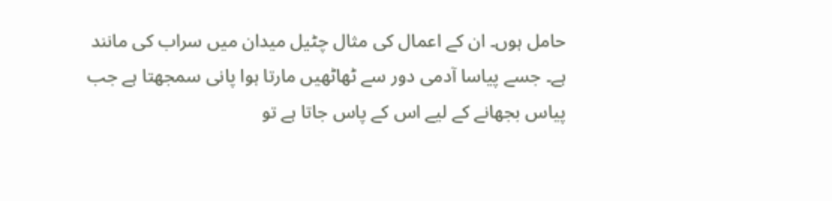حامل ہوں۔ ان کے اعمال کی مثال چٹیل میدان میں سراب کی مانند ہے۔ جسے پیاسا آدمی دور سے ٹھاٹھیں مارتا ہوا پانی سمجھتا ہے جب پیاس بجھانے کے لیے اس کے پاس جاتا ہے تو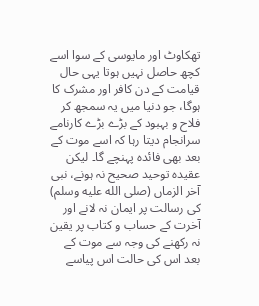تھکاوٹ اور مایوسی کے سوا اسے کچھ حاصل نہیں ہوتا یہی حال قیامت کے دن کافر اور مشرک کا ہوگا، جو دنیا میں یہ سمجھ کر فلاح و بہبود کے بڑے بڑے کارنامے سرانجام دیتا رہا کہ اسے موت کے بعد بھی فائدہ پہنچے گا۔ لیکن عقیدہ توحید صحیح نہ ہونے، نبی آخر الزماں (صلى الله عليه وسلم) کی رسالت پر ایمان نہ لانے اور آخرت کے حساب و کتاب پر یقین نہ رکھنے کی وجہ سے موت کے بعد اس کی حالت اس پیاسے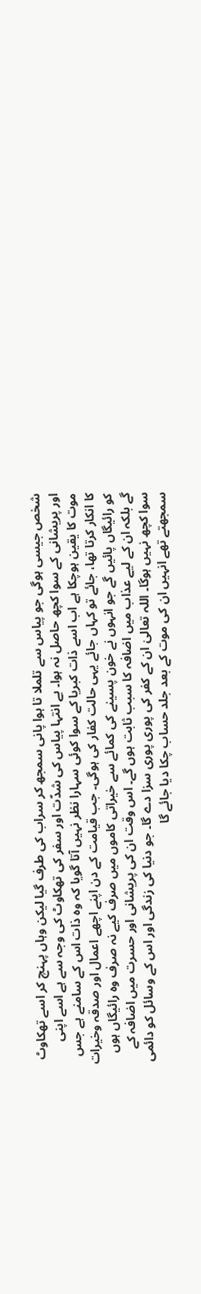شخص جیسی ہوگی جو پیاس سے تلملا تا ہوا پانی سمجھ کر سراب کی طرف گیا لیکن وہاں پہنچ کر اسے تھکاوٹ اور پریشانی کے سوا کچھ حاصل نہ ہوا۔ بے انتہا پیاس کی شدّت اور سفر کی تھکاوٹ کی وجہ سے ہے اسے اپنی موت کا یقین ہوچکا ہے اب اسے ذات کبریا کے سوا کوئی سہارا نظر نہیں آتا گویا کہ وہ ذات اس کے سامنے ہے جس کا انکار کرتا تھا، جائے تو کہاں جائے یہی حالت کفار کی ہوگی۔ جب قیامت کے دن اپنے اچھے اعمال اور صدقہ وخیرات کو رائیگاں پائیں گے جو انہوں نے خون پسینے کی کمائے سے خیراتی کاموں میں صرف کیے نہ صرف وہ رائیگاں ہوں گے بلکہ ان کے لیے عذاب میں اضافہ کا سبب ثابت ہوں گے۔ اس وقت ان کی پریشانی اور حسرت میں اضافہ کے سوا کچھ نہیں ہوگا۔ اللہ تعالیٰ ان کے کفر کی پوری پوری سزا دے گا۔ جو دنیا کی زندگی اور اس کے وسائل کو دائمی سمجھتے تھے انہیں ان کی موت کے بعد جلد حساب چکا دیا جائے گا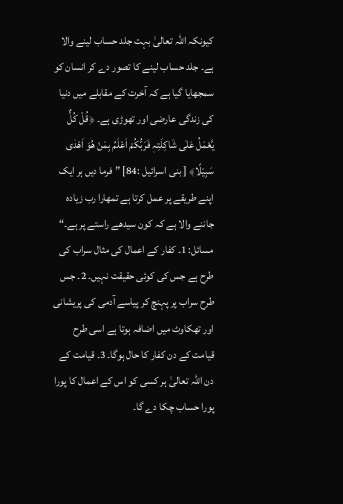کیونکہ اللہ تعالیٰ بہت جلد حساب لینے والا ہے۔ جلد حساب لینے کا تصور دے کر انسان کو سمجھایا گیا ہے کہ آخرت کے مقابلے میں دنیا کی زندگی عارضی اور تھوڑی ہے۔ ﴿قُلْ کُلٌّ یَّعْمَلُ عَلٰی شَاکِلَتِہٖ فَرَبُّکُمْ اَعْلَمُ بِمَنْ ھُوَ اَھْدٰی سَبِیْلًا﴾ [ بنی اسرائیل :84] ” فرما دیں ہر ایک اپنے طریقے پر عمل کرتا ہے تمھارا رب زیادہ جاننے والا ہے کہ کون سیدھے راستے پر ہے۔“ مسائل: 1۔ کفار کے اعمال کی مثال سراب کی طرح ہے جس کی کوئی حقیقت نہیں۔ 2۔ جس طرح سراب پر پہنچ کر پیاسے آدمی کی پریشانی اور تھکاوٹ میں اضافہ ہوتا ہے اسی طرح قیامت کے دن کفار کا حال ہوگا۔ 3۔ قیامت کے دن اللہ تعالیٰ ہر کسی کو اس کے اعمال کا پورا پورا حساب چکا دے گا۔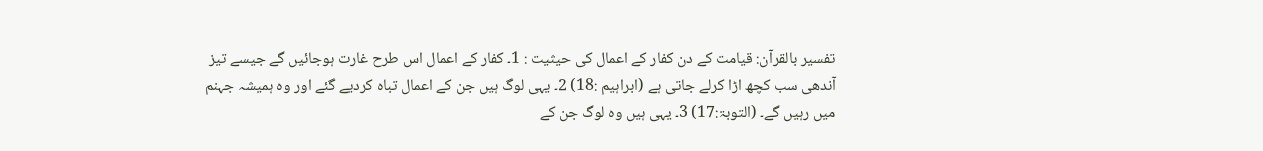تفسیر بالقرآن: قیامت کے دن کفار کے اعمال کی حیثیت : 1۔ کفار کے اعمال اس طرح غارت ہوجائیں گے جیسے تیز آندھی سب کچھ اڑا کرلے جاتی ہے (ابراہیم :18) 2۔ یہی لوگ ہیں جن کے اعمال تباہ کردیے گئے اور وہ ہمیشہ جہنم میں رہیں گے۔ (التوبۃ:17) 3۔ یہی ہیں وہ لوگ جن کے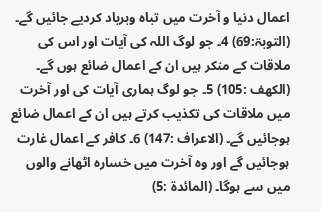اعمال دنیا و آخرت میں تباہ وبرباد کردیے جائیں گے۔ (التوبۃ:69) 4۔ جو لوگ اللہ کی آیات اور اس کی ملاقات کے منکر ہیں ان کے اعمال ضائع ہوں گے۔ (الکھف :105) 5۔ جو لوگ ہماری آیات کی اور آخرت میں ملاقات کی تکذیب کرتے ہیں ان کے اعمال ضائع ہوجائیں گے۔ (الاعراف :147) 6۔ کافر کے اعمال غارت ہوجائیں گے اور وہ آخرت میں خسارہ اٹھانے والوں میں سے ہوگا۔ (المائدۃ :5)